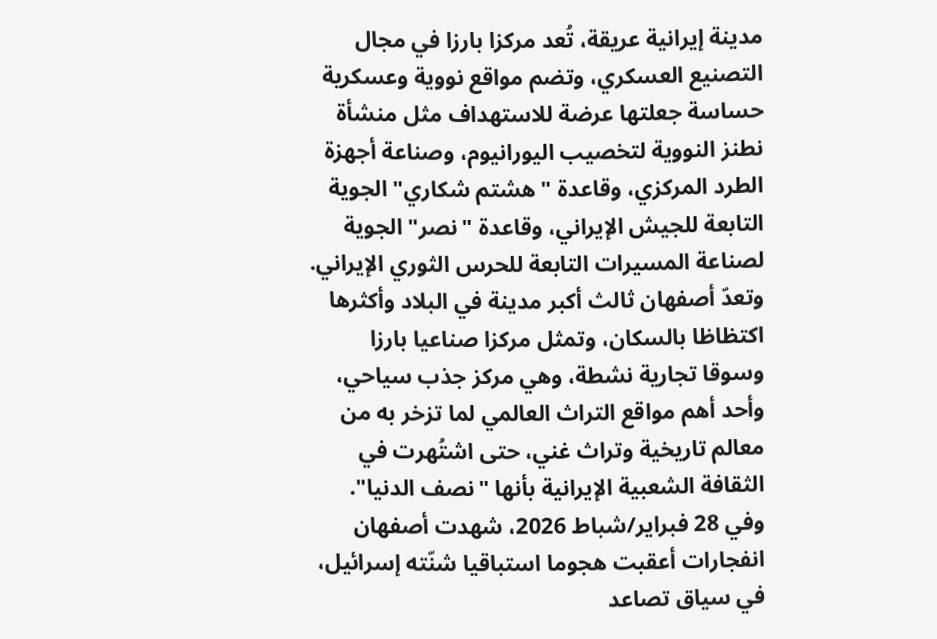مدينة إيرانية عريقة، تُعد مركزا بارزا في مجال التصنيع العسكري، وتضم مواقع نووية وعسكرية حساسة جعلتها عرضة للاستهداف مثل منشأة نطنز النووية لتخصيب اليورانيوم، وصناعة أجهزة الطرد المركزي، وقاعدة "هشتم شكاري" الجوية التابعة للجيش الإيراني، وقاعدة "نصر" الجوية لصناعة المسيرات التابعة للحرس الثوري الإيراني. وتعدّ أصفهان ثالث أكبر مدينة في البلاد وأكثرها اكتظاظا بالسكان، وتمثل مركزا صناعيا بارزا وسوقا تجارية نشطة، وهي مركز جذب سياحي، وأحد أهم مواقع التراث العالمي لما تزخر به من معالم تاريخية وتراث غني، حتى اشتُهرت في الثقافة الشعبية الإيرانية بأنها "نصف الدنيا". وفي 28 فبراير/شباط 2026، شهدت أصفهان انفجارات أعقبت هجوما استباقيا شنّته إسرائيل، في سياق تصاعد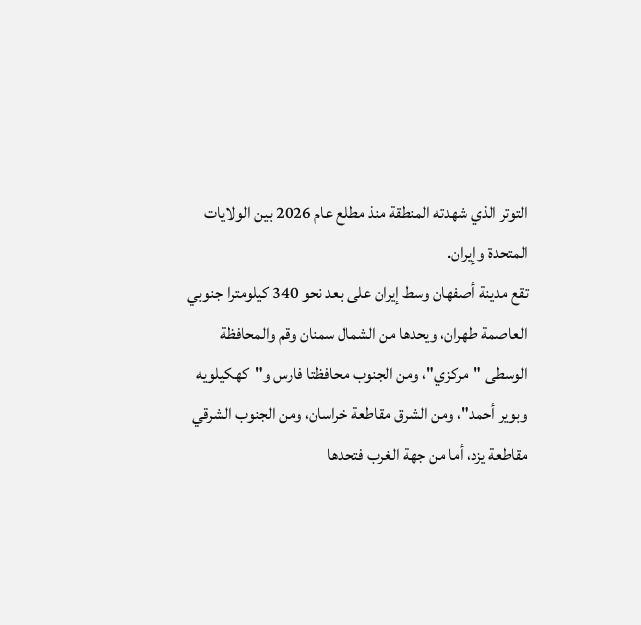التوتر الذي شهدته المنطقة منذ مطلع عام 2026 بين الولايات المتحدة وإيران.
تقع مدينة أصفهان وسط إيران على بعد نحو 340 كيلومترا جنوبي العاصمة طهران، ويحدها من الشمال سمنان وقم والمحافظة الوسطى "مركزي"، ومن الجنوب محافظتا فارس و"كهكيلويه وبوير أحمد"، ومن الشرق مقاطعة خراسان، ومن الجنوب الشرقي مقاطعة يزد، أما من جهة الغرب فتحدها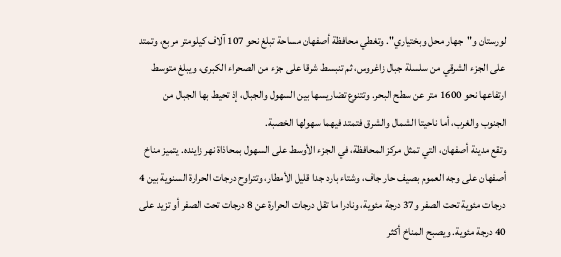لورستان و"جهار محل وبختياري". وتغطي محافظة أصفهان مساحة تبلغ نحو 107 آلاف كيلومتر مربع، وتمتد على الجزء الشرقي من سلسلة جبال زاغروس، ثم تنبسط شرقا على جزء من الصحراء الكبرى، ويبلغ متوسط ارتفاعها نحو 1600 متر عن سطح البحر. وتتنوع تضاريسها بين السهول والجبال، إذ تحيط بها الجبال من الجنوب والغرب، أما ناحيتا الشمال والشرق فتمتد فيهما سهولها الخصبة.
وتقع مدينة أصفهان، التي تمثل مركز المحافظة، في الجزء الأوسط على السهول بمحاذاة نهر زاينده. يتميز مناخ أصفهان على وجه العموم بصيف حار جاف، وشتاء بارد جدا قليل الأمطار، وتتراوح درجات الحرارة السنوية بين 4 درجات مئوية تحت الصفر و37 درجة مئوية، ونادرا ما تقل درجات الحرارة عن 8 درجات تحت الصفر أو تزيد على 40 درجة مئوية. ويصبح المناخ أكثر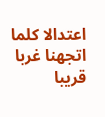اعتدالا كلما اتجهنا غربا قريبا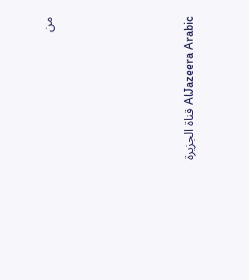من





AlJazeera Arabic قناة الجزيرة